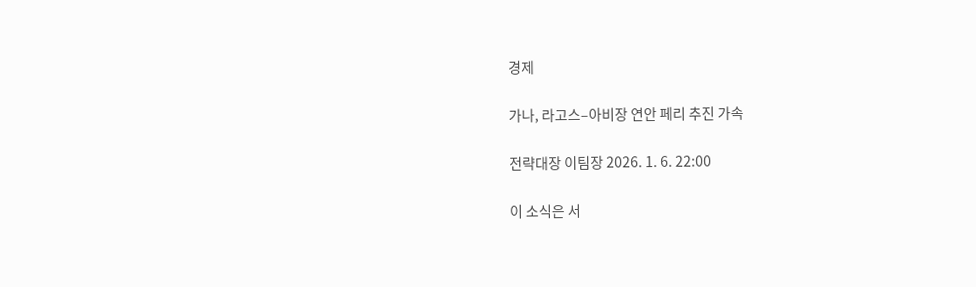경제

가나, 라고스–아비장 연안 페리 추진 가속

전략대장 이팀장 2026. 1. 6. 22:00

이 소식은 서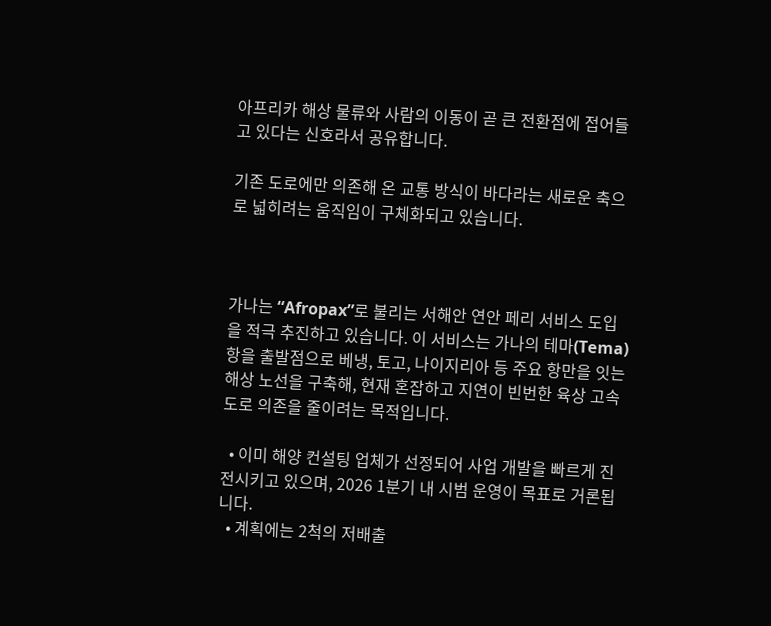아프리카 해상 물류와 사람의 이동이 곧 큰 전환점에 접어들고 있다는 신호라서 공유합니다.

기존 도로에만 의존해 온 교통 방식이 바다라는 새로운 축으로 넓히려는 움직임이 구체화되고 있습니다.



가나는 “Afropax”로 불리는 서해안 연안 페리 서비스 도입을 적극 추진하고 있습니다. 이 서비스는 가나의 테마(Tema) 항을 출발점으로 베냉, 토고, 나이지리아 등 주요 항만을 잇는 해상 노선을 구축해, 현재 혼잡하고 지연이 빈번한 육상 고속도로 의존을 줄이려는 목적입니다.

  • 이미 해양 컨설팅 업체가 선정되어 사업 개발을 빠르게 진전시키고 있으며, 2026 1분기 내 시범 운영이 목표로 거론됩니다.
  • 계획에는 2척의 저배출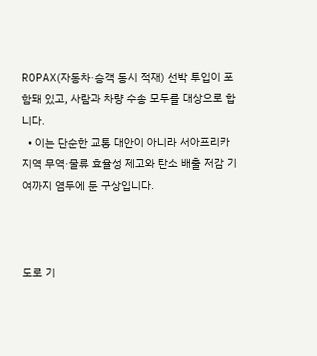ROPAX(자동차·승객 동시 적재) 선박 투입이 포함돼 있고, 사람과 차량 수송 모두를 대상으로 합니다.
  • 이는 단순한 교통 대안이 아니라 서아프리카 지역 무역·물류 효율성 제고와 탄소 배출 저감 기여까지 염두에 둔 구상입니다.



도로 기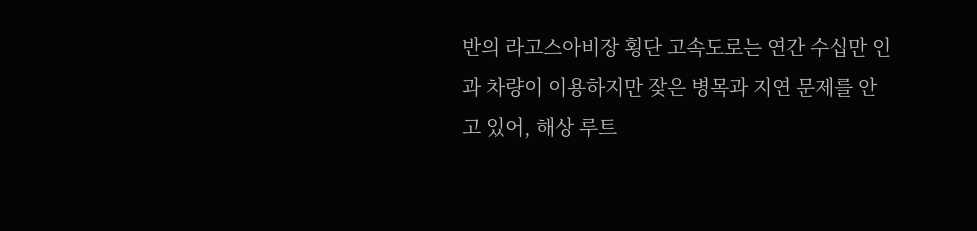반의 라고스아비장 횡단 고속도로는 연간 수십만 인과 차량이 이용하지만 잦은 병목과 지연 문제를 안고 있어, 해상 루트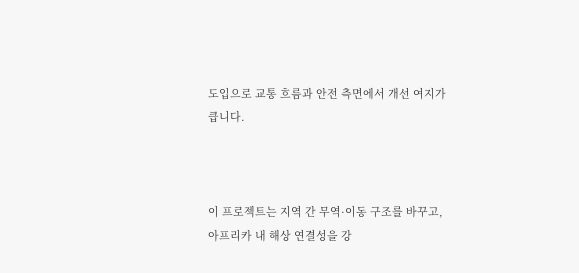도입으로 교통 흐름과 안전 측면에서 개선 여지가 큽니다.



이 프로젝트는 지역 간 무역·이동 구조를 바꾸고, 아프리카 내 해상 연결성을 강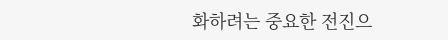화하려는 중요한 전진으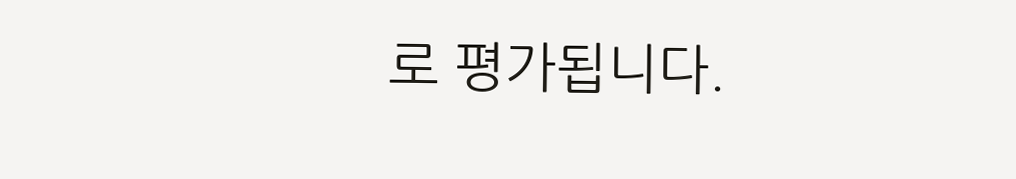로 평가됩니다.